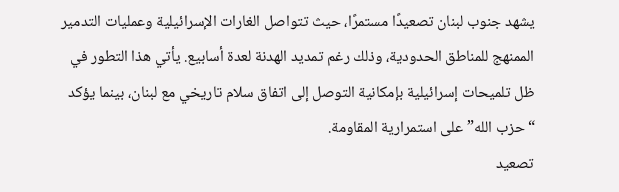يشهد جنوب لبنان تصعيدًا مستمرًا، حيث تتواصل الغارات الإسرائيلية وعمليات التدمير الممنهج للمناطق الحدودية، وذلك رغم تمديد الهدنة لعدة أسابيع. يأتي هذا التطور في ظل تلميحات إسرائيلية بإمكانية التوصل إلى اتفاق سلام تاريخي مع لبنان، بينما يؤكد “حزب الله” على استمرارية المقاومة.
تصعيد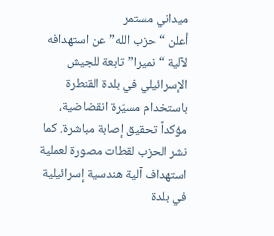ميداني مستمر
أعلن “حزب الله” عن استهدافه لآلية “نميرا” تابعة للجيش الإسرائيلي في بلدة القنطرة باستخدام مسيّرة انقضاضية، مؤكداً تحقيق إصابة مباشرة. كما نشر الحزب لقطات مصورة لعملية استهداف آلية هندسية إسرائيلية في بلدة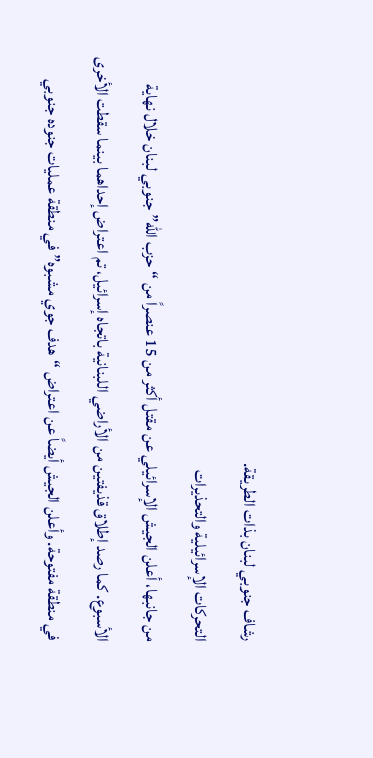رشاف جنوبي لبنان بذات الطريقة.
التحركات الإسرائيلية والتحذيرات
من جانبها، أعلن الجيش الإسرائيلي عن مقتل أكثر من 15 عنصراً من “حزب الله” جنوبي لبنان خلال نهاية الأسبوع. كما رصد إطلاق قذيفتين من الأراضي اللبنانية باتجاه إسرائيل، تم اعتراض إحداهما بينما سقطت الأخرى في منطقة مفتوحة. وأعلن الجيش أيضاً عن اعتراض “هدف جوي مشبوه” في منطقة عمليات جنوده جنوبي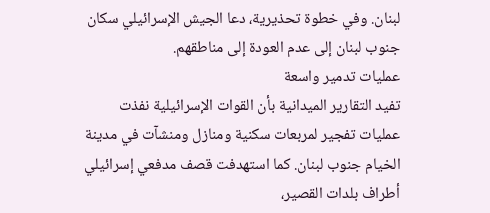لبنان. وفي خطوة تحذيرية، دعا الجيش الإسرائيلي سكان جنوب لبنان إلى عدم العودة إلى مناطقهم.
عمليات تدمير واسعة
تفيد التقارير الميدانية بأن القوات الإسرائيلية نفذت عمليات تفجير لمربعات سكنية ومنازل ومنشآت في مدينة الخيام جنوب لبنان. كما استهدفت قصف مدفعي إسرائيلي أطراف بلدات القصير،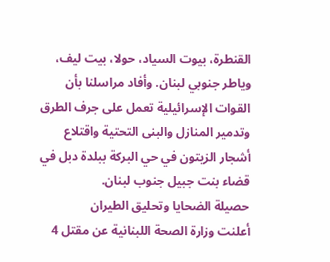القنطرة، بيوت السياد، حولا، بيت ليف، وياطر جنوبي لبنان. وأفاد مراسلنا بأن القوات الإسرائيلية تعمل على جرف الطرق وتدمير المنازل والبنى التحتية واقتلاع أشجار الزيتون في حي البركة ببلدة دبل في قضاء بنت جبيل جنوب لبنان.
حصيلة الضحايا وتحليق الطيران
أعلنت وزارة الصحة اللبنانية عن مقتل 4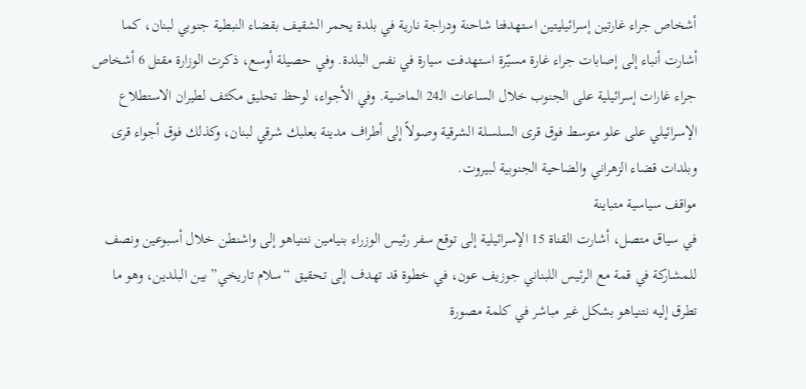أشخاص جراء غارتين إسرائيليتين استهدفتا شاحنة ودراجة نارية في بلدة يحمر الشقيف بقضاء النبطية جنوبي لبنان، كما أشارت أنباء إلى إصابات جراء غارة مسيّرة استهدفت سيارة في نفس البلدة. وفي حصيلة أوسع، ذكرت الوزارة مقتل 6 أشخاص جراء غارات إسرائيلية على الجنوب خلال الساعات الـ24 الماضية. وفي الأجواء، لوحظ تحليق مكثف لطيران الاستطلاع الإسرائيلي على علو متوسط فوق قرى السلسلة الشرقية وصولاً إلى أطراف مدينة بعلبك شرقي لبنان، وكذلك فوق أجواء قرى وبلدات قضاء الزهراني والضاحية الجنوبية لبيروت.
مواقف سياسية متباينة
في سياق متصل، أشارت القناة 15 الإسرائيلية إلى توقع سفر رئيس الوزراء بنيامين نتنياهو إلى واشنطن خلال أسبوعين ونصف للمشاركة في قمة مع الرئيس اللبناني جوزيف عون، في خطوة قد تهدف إلى تحقيق “سلام تاريخي” بين البلدين، وهو ما تطرق إليه نتنياهو بشكل غير مباشر في كلمة مصورة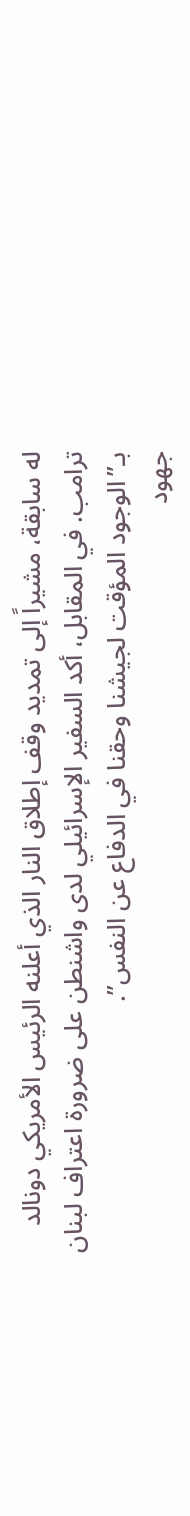له سابقة، مشيراً إلى تمديد وقف إطلاق النار الذي أعلنه الرئيس الأمريكي دونالد ترامب. في المقابل، أكد السفير الإسرائيلي لدى واشنطن على ضرورة اعتراف لبنان بـ”الوجود المؤقت لجيشنا وحقنا في الدفاع عن النفس”.
جهود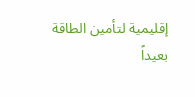إقليمية لتأمين الطاقة
بعيداً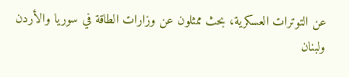عن التوترات العسكرية، بحث ممثلون عن وزارات الطاقة في سوريا والأردن ولبنان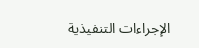الإجراءات التنفيذية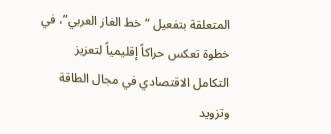المتعلقة بتفعيل “خط الغاز العربي”، في خطوة تعكس حراكاً إقليمياً لتعزيز التكامل الاقتصادي في مجال الطاقة وتزويد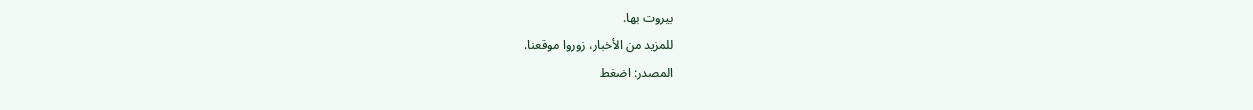بيروت بها.
للمزيد من الأخبار، زوروا موقعنا.
المصدر: اضغط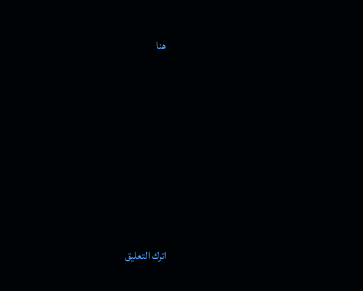هنا









اترك التعليق